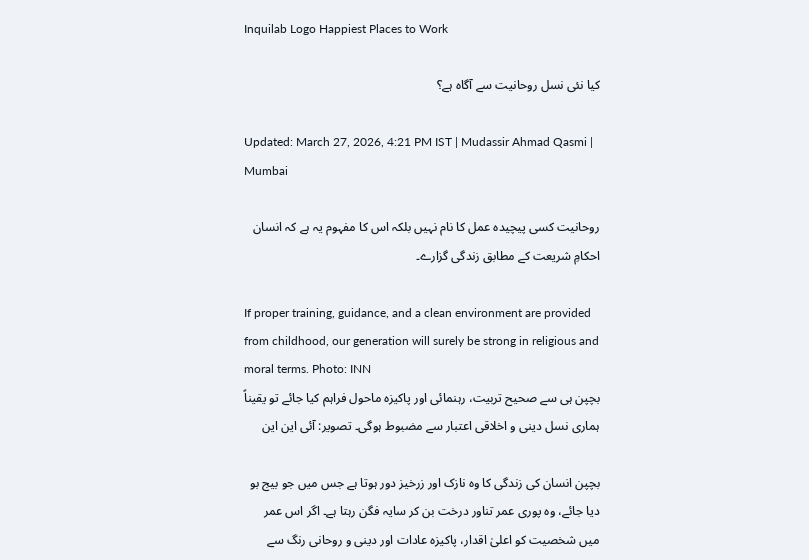Inquilab Logo Happiest Places to Work

کیا نئی نسل روحانیت سے آگاہ ہے؟

Updated: March 27, 2026, 4:21 PM IST | Mudassir Ahmad Qasmi | Mumbai

روحانیت کسی پیچیدہ عمل کا نام نہیں بلکہ اس کا مفہوم یہ ہے کہ انسان احکامِ شریعت کے مطابق زندگی گزارے۔

If proper training, guidance, and a clean environment are provided from childhood, our generation will surely be strong in religious and moral terms. Photo: INN
بچپن ہی سے صحیح تربیت، رہنمائی اور پاکیزہ ماحول فراہم کیا جائے تو یقیناً ہماری نسل دینی و اخلاقی اعتبار سے مضبوط ہوگی۔ تصویر: آئی این این

بچپن انسان کی زندگی کا وہ نازک اور زرخیز دور ہوتا ہے جس میں جو بیج بو دیا جائے، وہ پوری عمر تناور درخت بن کر سایہ فگن رہتا ہے۔ اگر اس عمر میں شخصیت کو اعلیٰ اقدار، پاکیزہ عادات اور دینی و روحانی رنگ سے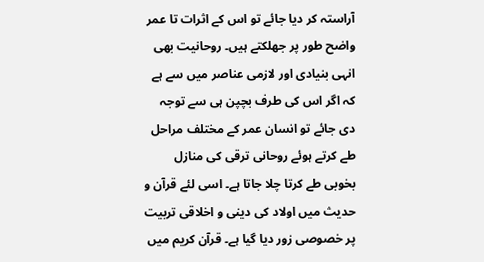آراستہ کر دیا جائے تو اس کے اثرات تا عمر واضح طور پر جھلکتے ہیں۔ روحانیت بھی انہی بنیادی اور لازمی عناصر میں سے ہے کہ اگر اس کی طرف بچپن ہی سے توجہ دی جائے تو انسان عمر کے مختلف مراحل طے کرتے ہوئے روحانی ترقی کی منازل بخوبی طے کرتا چلا جاتا ہے۔ اسی لئے قرآن و حدیث میں اولاد کی دینی و اخلاقی تربیت پر خصوصی زور دیا گیا ہے۔ قرآن کریم میں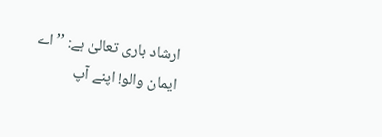ارشاد باری تعالیٰ ہے: ’’اے ایمان والو! اپنے آپ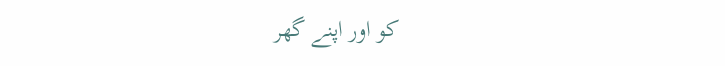کو اور اپنے گھر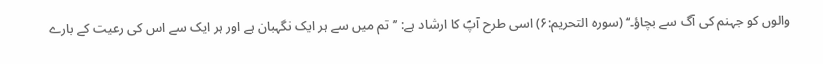والوں کو جہنم کی آگ سے بچاؤ۔‘‘ (سورہ التحریم:۶) اسی طرح آپؐ کا ارشاد ہے: ’’تم میں سے ہر ایک نگہبان ہے اور ہر ایک سے اس کی رعیت کے بارے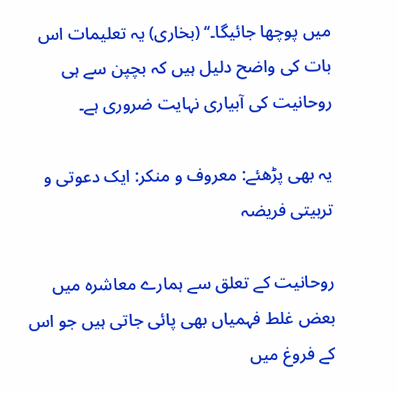میں پوچھا جائیگا۔‘‘ (بخاری) یہ تعلیمات اس بات کی واضح دلیل ہیں کہ بچپن سے ہی روحانیت کی آبیاری نہایت ضروری ہے۔

یہ بھی پڑھئے: معروف و منکر: ایک دعوتی و تربیتی فریضہ

روحانیت کے تعلق سے ہمارے معاشرہ میں بعض غلط فہمیاں بھی پائی جاتی ہیں جو اس کے فروغ میں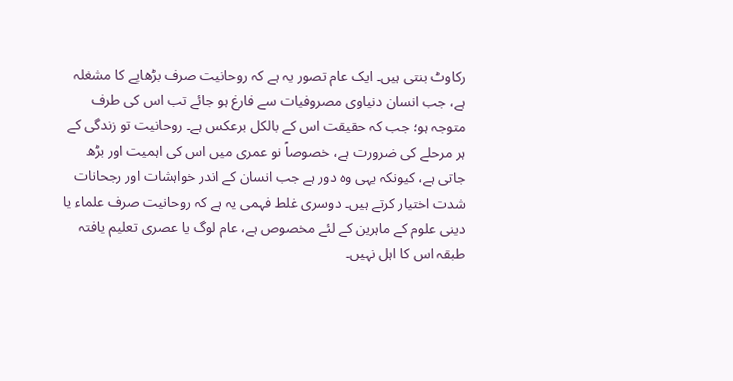رکاوٹ بنتی ہیں۔ ایک عام تصور یہ ہے کہ روحانیت صرف بڑھاپے کا مشغلہ ہے، جب انسان دنیاوی مصروفیات سے فارغ ہو جائے تب اس کی طرف متوجہ ہو؛ جب کہ حقیقت اس کے بالکل برعکس ہے۔ روحانیت تو زندگی کے ہر مرحلے کی ضرورت ہے، خصوصاً نو عمری میں اس کی اہمیت اور بڑھ جاتی ہے، کیونکہ یہی وہ دور ہے جب انسان کے اندر خواہشات اور رجحانات شدت اختیار کرتے ہیں۔ دوسری غلط فہمی یہ ہے کہ روحانیت صرف علماء یا دینی علوم کے ماہرین کے لئے مخصوص ہے، عام لوگ یا عصری تعلیم یافتہ طبقہ اس کا اہل نہیں۔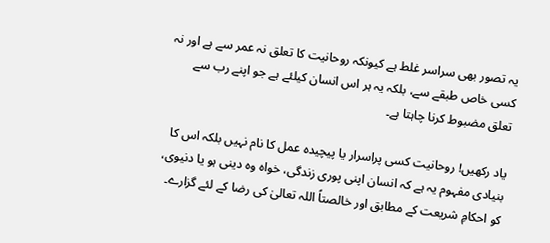یہ تصور بھی سراسر غلط ہے کیونکہ روحانیت کا تعلق نہ عمر سے ہے اور نہ کسی خاص طبقے سے، بلکہ یہ ہر اس انسان کیلئے ہے جو اپنے رب سے تعلق مضبوط کرنا چاہتا ہے۔

یاد رکھیں! روحانیت کسی پراسرار یا پیچیدہ عمل کا نام نہیں بلکہ اس کا بنیادی مفہوم یہ ہے کہ انسان اپنی پوری زندگی، خواہ وہ دینی ہو یا دنیوی، کو احکامِ شریعت کے مطابق اور خالصتاً اللہ تعالیٰ کی رضا کے لئے گزارے۔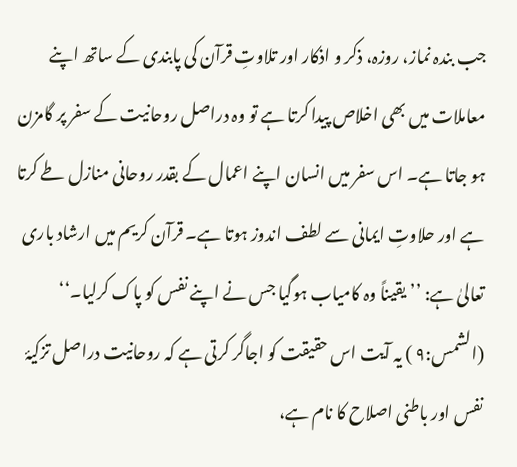جب بندہ نماز، روزہ، ذکر و اذکار اور تلاوتِ قرآن کی پابندی کے ساتھ اپنے معاملات میں بھی اخلاص پیدا کرتا ہے تو وہ دراصل روحانیت کے سفر پر گامزن ہو جاتا ہے۔ اس سفر میں انسان اپنے اعمال کے بقدر روحانی منازل طے کرتا ہے اور حلاوتِ ایمانی سے لطف اندوز ہوتا ہے۔ قرآن کریم میں ارشاد باری تعالیٰ ہے: ’’یقیناً وہ کامیاب ہوگیا جس نے اپنے نفس کو پاک کرلیا۔‘‘ (الشمس:۹ ) یہ آیت اس حقیقت کو اجاگر کرتی ہے کہ روحانیت دراصل تزکیۂ نفس اور باطنی اصلاح کا نام ہے،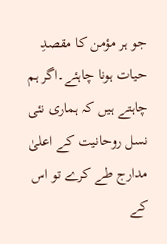جو ہر مؤمن کا مقصدِ حیات ہونا چاہئے۔اگر ہم چاہتے ہیں کہ ہماری نئی نسل روحانیت کے اعلیٰ مدارج طے کرے تو اس کے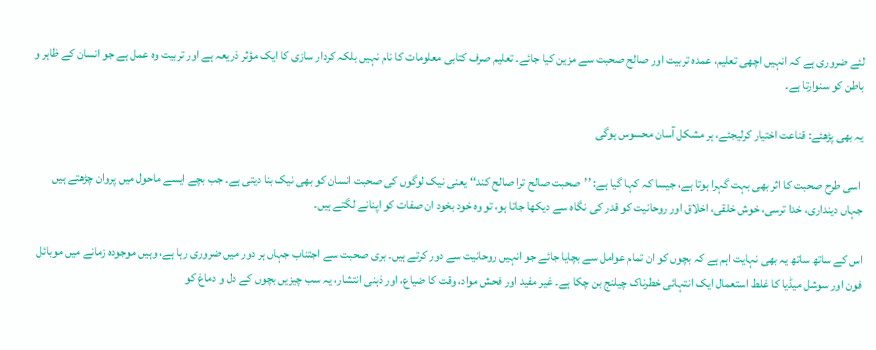لئے ضروری ہے کہ انہیں اچھی تعلیم، عمدہ تربیت اور صالح صحبت سے مزین کیا جائے۔ تعلیم صرف کتابی معلومات کا نام نہیں بلکہ کردار سازی کا ایک مؤثر ذریعہ ہے اور تربیت وہ عمل ہے جو انسان کے ظاہر و باطن کو سنوارتا ہے۔

یہ بھی پڑھئے: قناعت اختیار کرلیجئے، ہر مشکل آسان محسوس ہوگی

 اسی طرح صحبت کا اثر بھی بہت گہرا ہوتا ہے، جیسا کہ کہا گیا ہے: ’’صحبت صالح ترا صالح کند‘‘ یعنی نیک لوگوں کی صحبت انسان کو بھی نیک بنا دیتی ہے۔ جب بچے ایسے ماحول میں پروان چڑھتے ہیں جہاں دینداری، خدا ترسی، خوش خلقی، اخلاق اور روحانیت کو قدر کی نگاہ سے دیکھا جاتا ہو، تو وہ خود بخود ان صفات کو اپنانے لگتے ہیں۔

اس کے ساتھ ساتھ یہ بھی نہایت اہم ہے کہ بچوں کو ان تمام عوامل سے بچایا جائے جو انہیں روحانیت سے دور کرتے ہیں۔ بری صحبت سے اجتناب جہاں ہر دور میں ضروری رہا ہے، وہیں موجودہ زمانے میں موبائل فون اور سوشل میڈیا کا غلط استعمال ایک انتہائی خطرناک چیلنج بن چکا ہے۔ غیر مفید اور فحش مواد، وقت کا ضیاع، اور ذہنی انتشار، یہ سب چیزیں بچوں کے دل و دماغ کو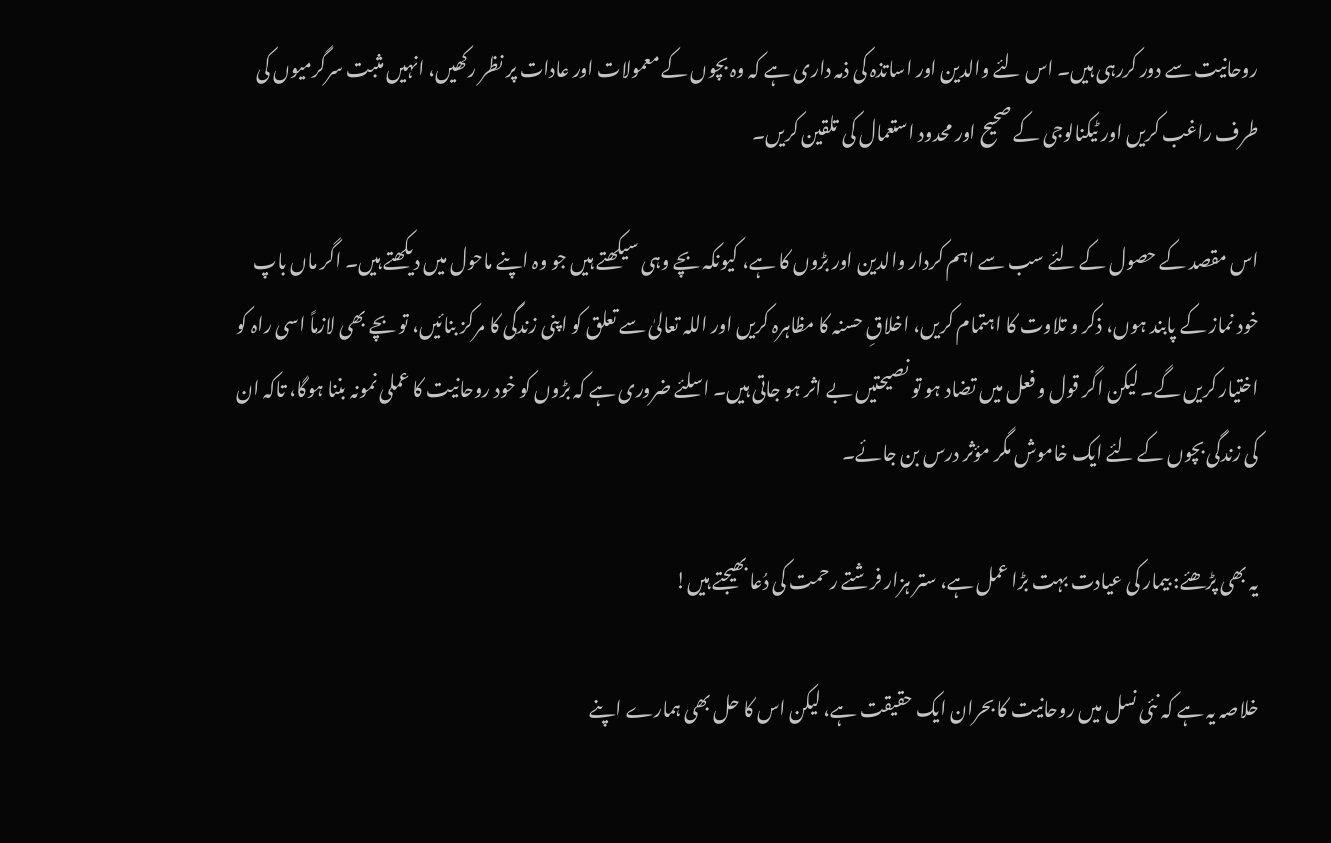روحانیت سے دور کررہی ہیں۔ اس لئے والدین اور اساتذہ کی ذمہ داری ہے کہ وہ بچوں کے معمولات اور عادات پر نظر رکھیں، انہیں مثبت سرگرمیوں کی طرف راغب کریں اور ٹیکنالوجی کے صحیح اور محدود استعمال کی تلقین کریں۔

اس مقصد کے حصول کے لئے سب سے اہم کردار والدین اور بڑوں کا ہے، کیونکہ بچے وہی سیکھتے ہیں جو وہ اپنے ماحول میں دیکھتے ہیں۔ اگر ماں باپ خود نماز کے پابند ہوں، ذکر و تلاوت کا اہتمام کریں، اخلاقِ حسنہ کا مظاہرہ کریں اور اللہ تعالیٰ سے تعلق کو اپنی زندگی کا مرکز بنائیں، تو بچے بھی لازماً اسی راہ کو اختیار کریں گے۔ لیکن اگر قول و فعل میں تضاد ہو تو نصیحتیں بے اثر ہو جاتی ہیں۔ اسلئے ضروری ہے کہ بڑوں کو خود روحانیت کا عملی نمونہ بننا ہوگا، تاکہ ان کی زندگی بچوں کے لئے ایک خاموش مگر مؤثر درس بن جائے۔

یہ بھی پڑھئے: بیمار کی عیادت بہت بڑا عمل ہے، ستر ہزار فرشتے رحمت کی دُعا بھیجتے ہیں!

خلاصہ یہ ہے کہ نئی نسل میں روحانیت کا بحران ایک حقیقت ہے، لیکن اس کا حل بھی ہمارے اپنے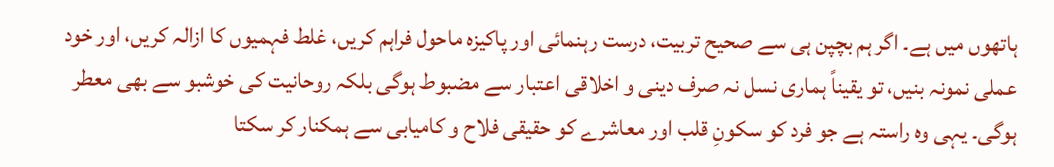ہاتھوں میں ہے۔ اگر ہم بچپن ہی سے صحیح تربیت، درست رہنمائی اور پاکیزہ ماحول فراہم کریں، غلط فہمیوں کا ازالہ کریں، اور خود عملی نمونہ بنیں، تو یقیناً ہماری نسل نہ صرف دینی و اخلاقی اعتبار سے مضبوط ہوگی بلکہ روحانیت کی خوشبو سے بھی معطر ہوگی۔ یہی وہ راستہ ہے جو فرد کو سکونِ قلب اور معاشرے کو حقیقی فلاح و کامیابی سے ہمکنار کر سکتا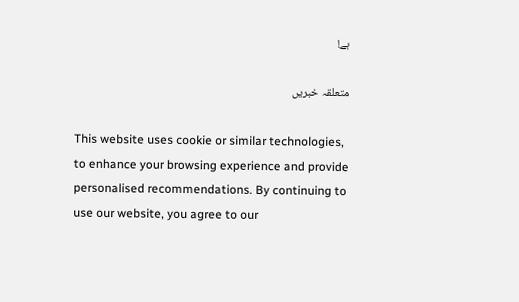ہے!

متعلقہ خبریں

This website uses cookie or similar technologies, to enhance your browsing experience and provide personalised recommendations. By continuing to use our website, you agree to our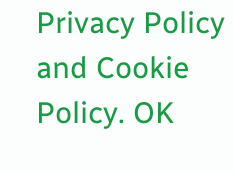Privacy Policy and Cookie Policy. OK